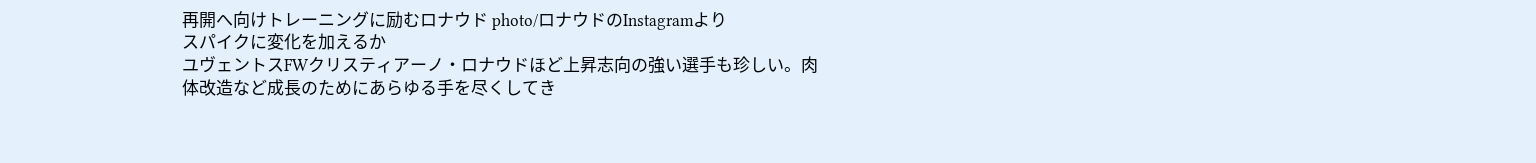再開へ向けトレーニングに励むロナウド photo/ロナウドのInstagramより
スパイクに変化を加えるか
ユヴェントスFWクリスティアーノ・ロナウドほど上昇志向の強い選手も珍しい。肉体改造など成長のためにあらゆる手を尽くしてき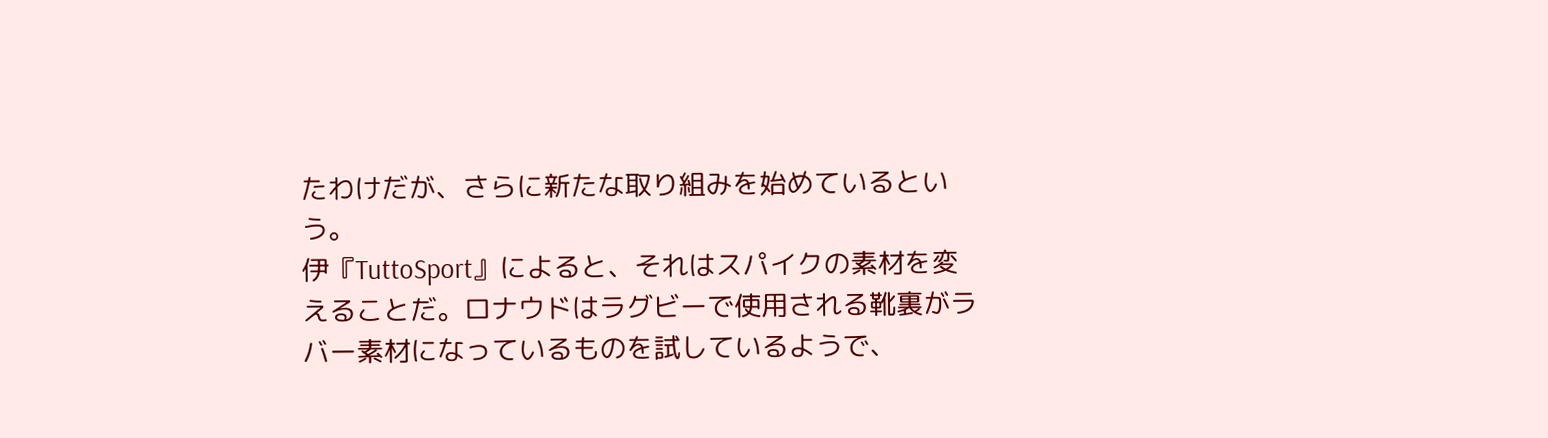たわけだが、さらに新たな取り組みを始めているという。
伊『TuttoSport』によると、それはスパイクの素材を変えることだ。ロナウドはラグビーで使用される靴裏がラバー素材になっているものを試しているようで、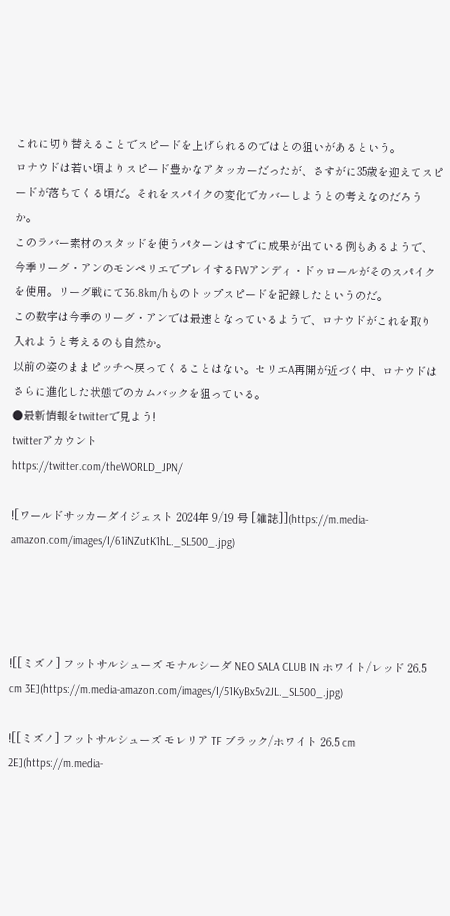これに切り替えることでスピードを上げられるのではとの狙いがあるという。
ロナウドは若い頃よりスピード豊かなアタッカーだったが、さすがに35歳を迎えてスピードが落ちてくる頃だ。それをスパイクの変化でカバーしようとの考えなのだろうか。
このラバー素材のスタッドを使うパターンはすでに成果が出ている例もあるようで、今季リーグ・アンのモンペリエでプレイするFWアンディ・ドゥロールがそのスパイクを使用。リーグ戦にて36.8km/hものトップスピードを記録したというのだ。
この数字は今季のリーグ・アンでは最速となっているようで、ロナウドがこれを取り入れようと考えるのも自然か。
以前の姿のままピッチへ戻ってくることはない。セリエA再開が近づく中、ロナウドはさらに進化した状態でのカムバックを狙っている。
●最新情報をtwitterで見よう!
twitterアカウント
https://twitter.com/theWORLD_JPN/

![ワールドサッカーダイジェスト 2024年 9/19 号 [雑誌]](https://m.media-amazon.com/images/I/61iNZutK1hL._SL500_.jpg)




![[ミズノ] フットサルシューズ モナルシーダ NEO SALA CLUB IN ホワイト/レッド 26.5 cm 3E](https://m.media-amazon.com/images/I/51KyBx5v2JL._SL500_.jpg)

![[ミズノ] フットサルシューズ モレリア TF ブラック/ホワイト 26.5 cm 2E](https://m.media-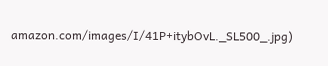amazon.com/images/I/41P+itybOvL._SL500_.jpg)